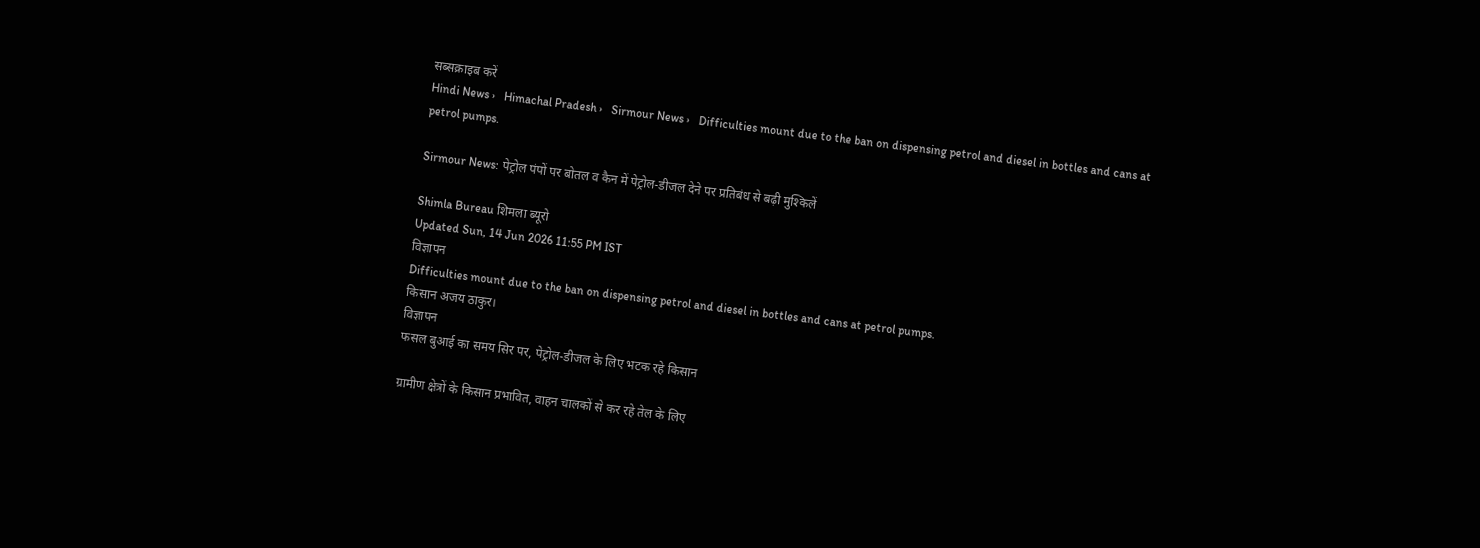सब्सक्राइब करें
Hindi News ›   Himachal Pradesh ›   Sirmour News ›   Difficulties mount due to the ban on dispensing petrol and diesel in bottles and cans at petrol pumps.

Sirmour News: पेट्रोल पंपों पर बोतल व कैन में पेट्रोल-डीजल देने पर प्रतिबंध से बढ़ी मुश्किलें

Shimla Bureau शिमला ब्यूरो
Updated Sun, 14 Jun 2026 11:55 PM IST
विज्ञापन
Difficulties mount due to the ban on dispensing petrol and diesel in bottles and cans at petrol pumps.
किसान अजय ठाकुर।
विज्ञापन
फसल बुआई का समय सिर पर, पेट्रोल-डीजल के लिए भटक रहे किसान

ग्रामीण क्षेत्रों के किसान प्रभावित, वाहन चालकों से कर रहे तेल के लिए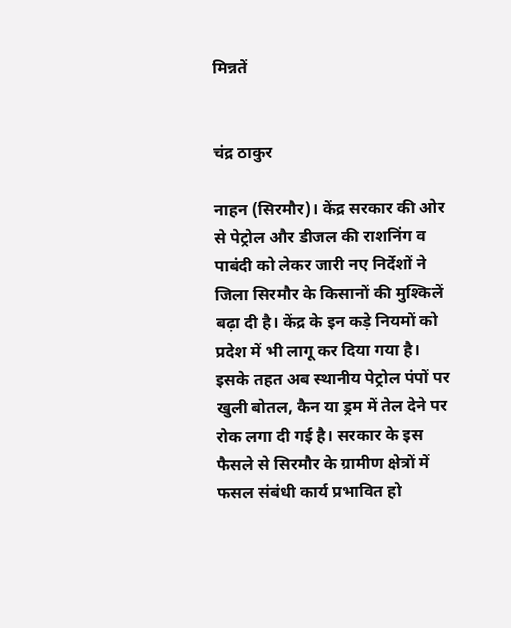मिन्नतें


चंद्र ठाकुर

नाहन (सिरमौर)। केंद्र सरकार की ओर से पेट्रोल और डीजल की राशनिंग व पाबंदी को लेकर जारी नए निर्देशों ने जिला सिरमौर के किसानों की मुश्किलें बढ़ा दी है। केंद्र के इन कड़े नियमों को प्रदेश में भी लागू कर दिया गया है। इसके तहत अब स्थानीय पेट्रोल पंपों पर खुली बोतल, कैन या ड्रम में तेल देने पर रोक लगा दी गई है। सरकार के इस फैसले से सिरमौर के ग्रामीण क्षेत्रों में फसल संबंधी कार्य प्रभावित हो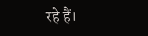रहे हैं।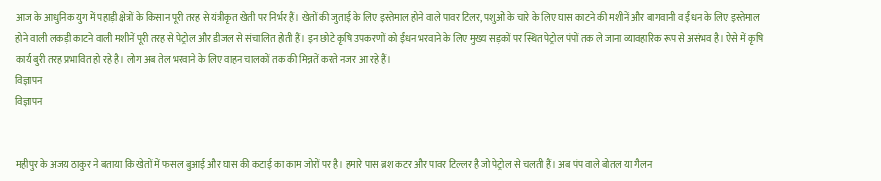आज के आधुनिक युग में पहाड़ी क्षेत्रों के किसान पूरी तरह से यंत्रीकृत खेती पर निर्भर हैं। खेतों की जुताई के लिए इस्तेमाल होने वाले पावर टिलर, पशुओं के चारे के लिए घास काटने की मशीनें और बागवानी व ईंधन के लिए इस्तेमाल होने वाली लकड़ी काटने वाली मशीनें पूरी तरह से पेट्रोल और डीजल से संचालित होती हैं। इन छोटे कृषि उपकरणों को ईंधन भरवाने के लिए मुख्य सड़कों पर स्थित पेट्रोल पंपों तक ले जाना व्यावहारिक रूप से असंभव है। ऐसे में कृषि कार्य बुरी तरह प्रभावित हो रहे है। लोग अब तेल भरवाने के लिए वाहन चालकों तक की मिन्नतें करते नजर आ रहे हैं।
विज्ञापन
विज्ञापन


महीपुर के अजय ठाकुर ने बताया कि खेतों में फसल बुआई और घास की कटाई का काम जोरों पर है। हमारे पास ब्रश कटर और पावर टिल्लर है जो पेट्रोल से चलती हैं। अब पंप वाले बोतल या गैलन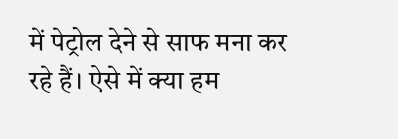में पेट्रोल देने से साफ मना कर रहे हैं। ऐसे में क्या हम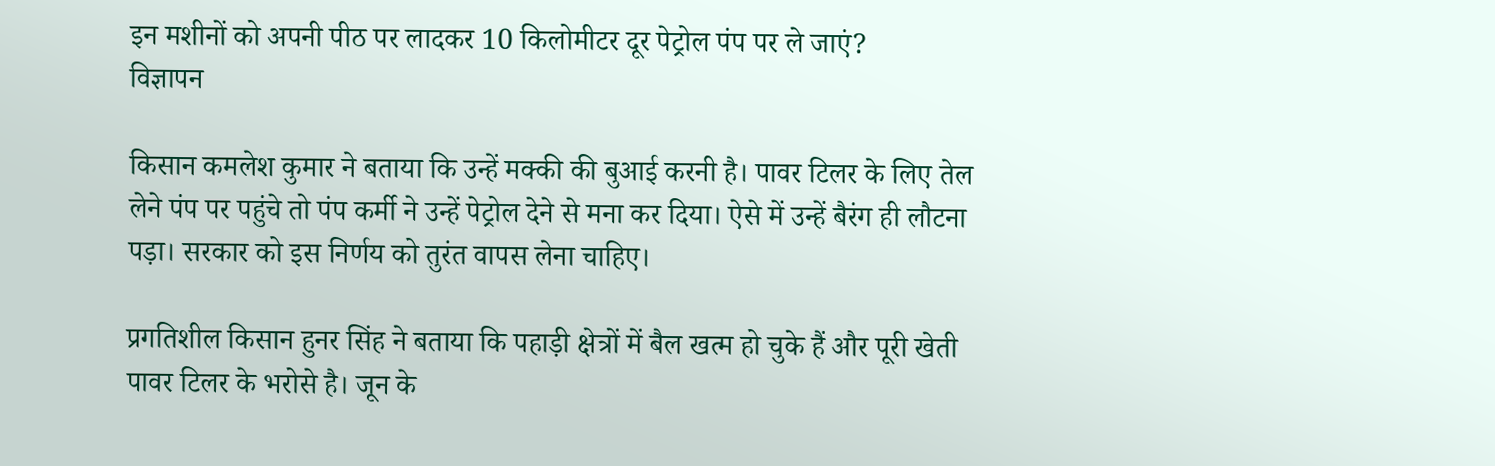इन मशीनों को अपनी पीठ पर लादकर 10 किलोमीटर दूर पेट्रोल पंप पर ले जाएं?
विज्ञापन

किसान कमलेश कुमार ने बताया कि उन्हें मक्की की बुआई करनी है। पावर टिलर के लिए तेल लेने पंप पर पहुंचे तो पंप कर्मी ने उन्हें पेट्रोल देने से मना कर दिया। ऐसे में उन्हें बैरंग ही लौटना पड़ा। सरकार को इस निर्णय को तुरंत वापस लेना चाहिए।

प्रगतिशील किसान हुनर सिंह ने बताया कि पहाड़ी क्षेत्रों में बैल खत्म हो चुके हैं और पूरी खेती पावर टिलर के भरोसे है। जून के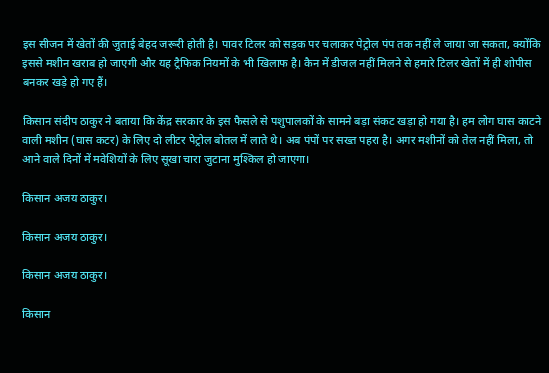इस सीजन में खेतों की जुताई बेहद जरूरी होती है। पावर टिलर को सड़क पर चलाकर पेट्रोल पंप तक नहीं ले जाया जा सकता, क्योंकि इससे मशीन खराब हो जाएगी और यह ट्रैफिक नियमों के भी खिलाफ है। कैन में डीजल नहीं मिलने से हमारे टिलर खेतों में ही शोपीस बनकर खड़े हो गए हैं।

किसान संदीप ठाकुर ने बताया कि केंद्र सरकार के इस फैसले से पशुपालकों के सामने बड़ा संकट खड़ा हो गया है। हम लोग घास काटने वाली मशीन (घास कटर) के लिए दो लीटर पेट्रोल बोतल में लाते थे। अब पंपों पर सख्त पहरा है। अगर मशीनों को तेल नहीं मिला, तो आने वाले दिनों में मवेशियों के लिए सूखा चारा जुटाना मुश्किल हो जाएगा।

किसान अजय ठाकुर।

किसान अजय ठाकुर।

किसान अजय ठाकुर।

किसान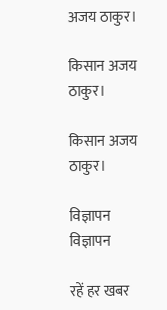अजय ठाकुर।

किसान अजय ठाकुर।

किसान अजय ठाकुर।

विज्ञापन
विज्ञापन

रहें हर खबर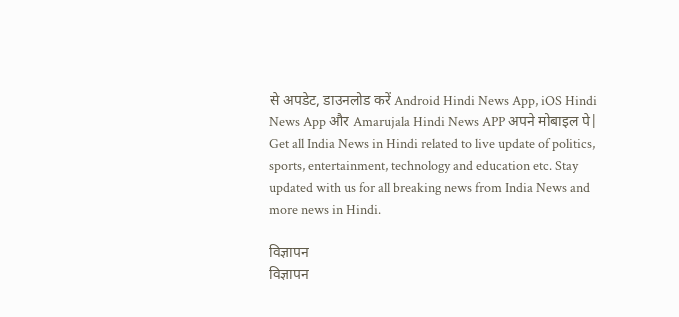से अपडेट, डाउनलोड करें Android Hindi News App, iOS Hindi News App और Amarujala Hindi News APP अपने मोबाइल पे|
Get all India News in Hindi related to live update of politics, sports, entertainment, technology and education etc. Stay updated with us for all breaking news from India News and more news in Hindi.

विज्ञापन
विज्ञापन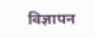विज्ञापन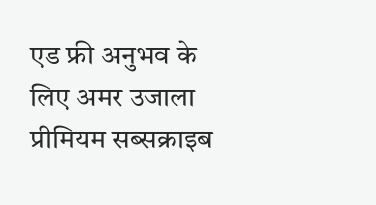एड फ्री अनुभव के लिए अमर उजाला प्रीमियम सब्सक्राइब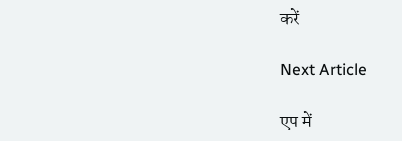करें

Next Article

एप में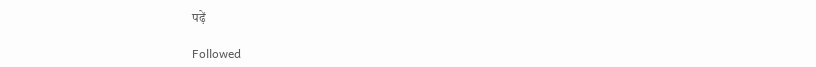पढ़ें

Followed